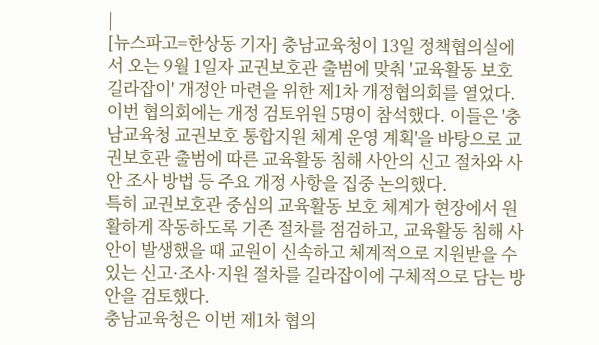|
[뉴스파고=한상동 기자] 충남교육청이 13일 정책협의실에서 오는 9월 1일자 교권보호관 출범에 맞춰 '교육활동 보호 길라잡이' 개정안 마련을 위한 제1차 개정협의회를 열었다.
이번 협의회에는 개정 검토위원 5명이 참석했다. 이들은 '충남교육청 교권보호 통합지원 체계 운영 계획'을 바탕으로 교권보호관 출범에 따른 교육활동 침해 사안의 신고 절차와 사안 조사 방법 등 주요 개정 사항을 집중 논의했다.
특히 교권보호관 중심의 교육활동 보호 체계가 현장에서 원활하게 작동하도록 기존 절차를 점검하고, 교육활동 침해 사안이 발생했을 때 교원이 신속하고 체계적으로 지원받을 수 있는 신고·조사·지원 절차를 길라잡이에 구체적으로 담는 방안을 검토했다.
충남교육청은 이번 제1차 협의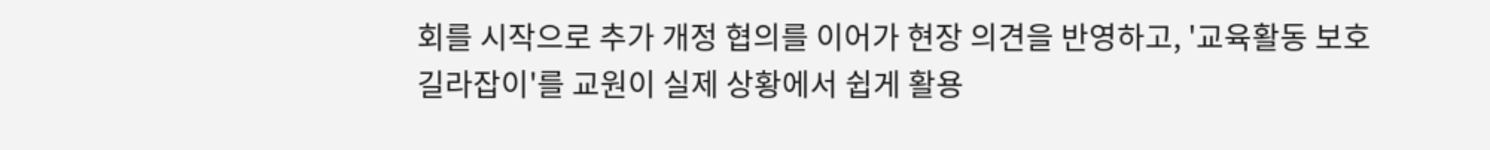회를 시작으로 추가 개정 협의를 이어가 현장 의견을 반영하고, '교육활동 보호 길라잡이'를 교원이 실제 상황에서 쉽게 활용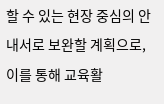할 수 있는 현장 중심의 안내서로 보완할 계획으로, 이를 통해 교육활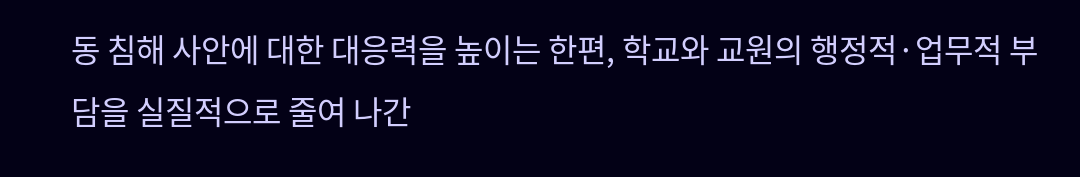동 침해 사안에 대한 대응력을 높이는 한편, 학교와 교원의 행정적·업무적 부담을 실질적으로 줄여 나간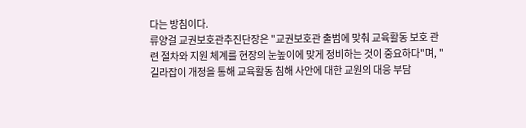다는 방침이다.
류양걸 교권보호관추진단장은 "교권보호관 출범에 맞춰 교육활동 보호 관련 절차와 지원 체계를 현장의 눈높이에 맞게 정비하는 것이 중요하다"며, "길라잡이 개정을 통해 교육활동 침해 사안에 대한 교원의 대응 부담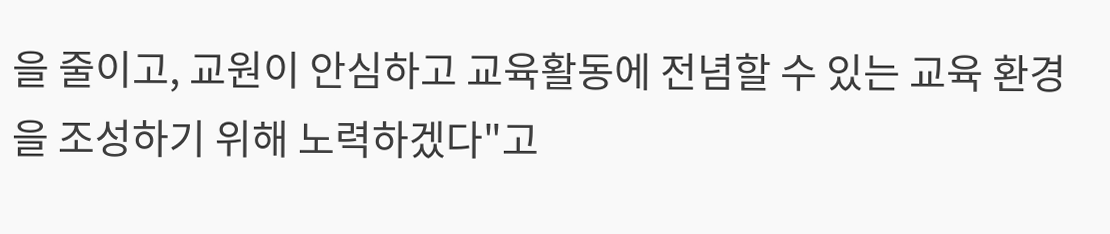을 줄이고, 교원이 안심하고 교육활동에 전념할 수 있는 교육 환경을 조성하기 위해 노력하겠다"고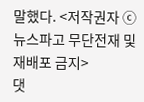말했다. <저작권자 ⓒ 뉴스파고 무단전재 및 재배포 금지>
댓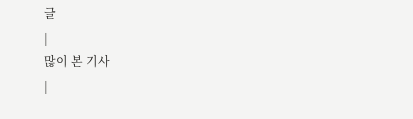글
|
많이 본 기사
|